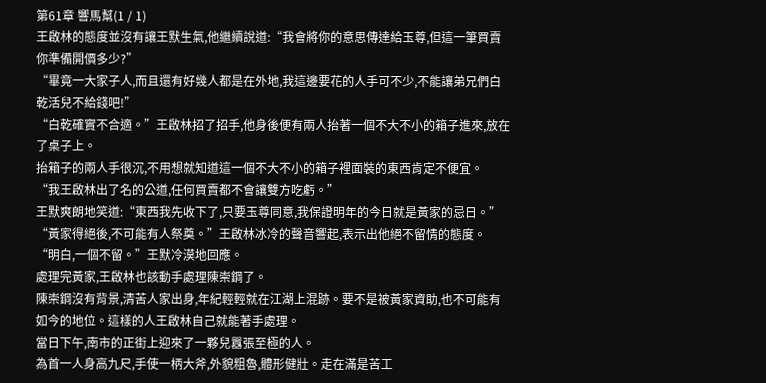第61章 響馬幫(1 / 1)
王啟林的態度並沒有讓王默生氣,他繼續說道:“我會將你的意思傳達給玉尊,但這一筆買賣你準備開價多少?”
“畢竟一大家子人,而且還有好幾人都是在外地,我這邊要花的人手可不少,不能讓弟兄們白乾活兒不給錢吧!”
“白乾確實不合適。”王啟林招了招手,他身後便有兩人抬著一個不大不小的箱子進來,放在了桌子上。
抬箱子的兩人手很沉,不用想就知道這一個不大不小的箱子裡面裝的東西肯定不便宜。
“我王啟林出了名的公道,任何買賣都不會讓雙方吃虧。”
王默爽朗地笑道:“東西我先收下了,只要玉尊同意,我保證明年的今日就是黃家的忌日。”
“黃家得絕後,不可能有人祭奠。”王啟林冰冷的聲音響起,表示出他絕不留情的態度。
“明白,一個不留。”王默冷漠地回應。
處理完黃家,王啟林也該動手處理陳崇鋼了。
陳崇鋼沒有背景,清苦人家出身,年紀輕輕就在江湖上混跡。要不是被黃家資助,也不可能有如今的地位。這樣的人王啟林自己就能著手處理。
當日下午,南市的正街上迎來了一夥兒囂張至極的人。
為首一人身高九尺,手使一柄大斧,外貌粗魯,體形健壯。走在滿是苦工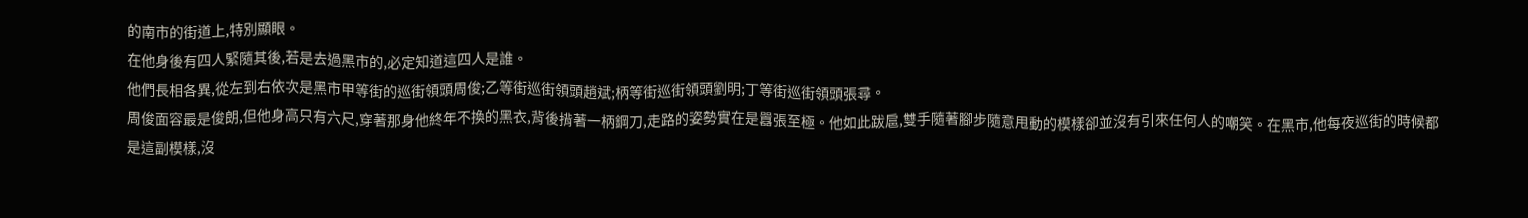的南市的街道上,特別顯眼。
在他身後有四人緊隨其後,若是去過黑市的,必定知道這四人是誰。
他們長相各異,從左到右依次是黑市甲等街的巡街領頭周俊;乙等街巡街領頭趙斌;柄等街巡街領頭劉明;丁等街巡街領頭張尋。
周俊面容最是俊朗,但他身高只有六尺,穿著那身他終年不換的黑衣,背後揹著一柄鋼刀,走路的姿勢實在是囂張至極。他如此跋扈,雙手隨著腳步隨意甩動的模樣卻並沒有引來任何人的嘲笑。在黑市,他每夜巡街的時候都是這副模樣,沒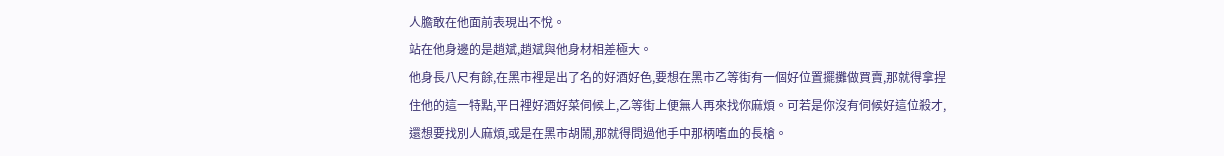人膽敢在他面前表現出不悅。
站在他身邊的是趙斌,趙斌與他身材相差極大。
他身長八尺有餘,在黑市裡是出了名的好酒好色,要想在黑市乙等街有一個好位置擺攤做買賣,那就得拿捏住他的這一特點,平日裡好酒好菜伺候上,乙等街上便無人再來找你麻煩。可若是你沒有伺候好這位殺才,還想要找別人麻煩,或是在黑市胡鬧,那就得問過他手中那柄嗜血的長槍。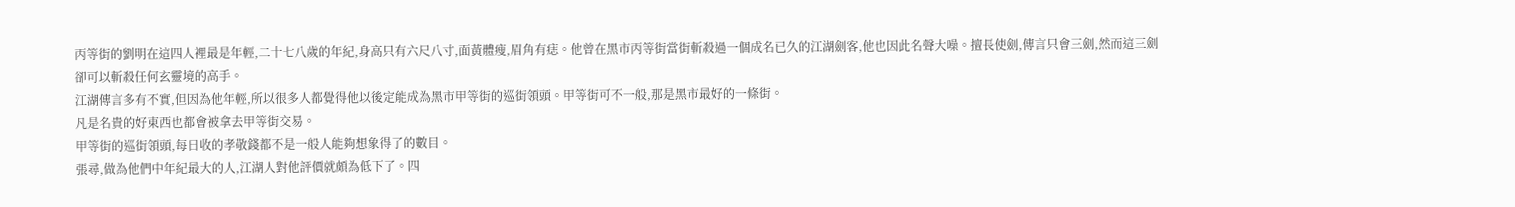丙等街的劉明在這四人裡最是年輕,二十七八歲的年紀,身高只有六尺八寸,面黃體瘦,眉角有痣。他曾在黑市丙等街當街斬殺過一個成名已久的江湖劍客,他也因此名聲大噪。擅長使劍,傳言只會三劍,然而這三劍卻可以斬殺任何玄靈境的高手。
江湖傳言多有不實,但因為他年輕,所以很多人都覺得他以後定能成為黑市甲等街的巡街領頭。甲等街可不一般,那是黑市最好的一條街。
凡是名貴的好東西也都會被拿去甲等街交易。
甲等街的巡街領頭,每日收的孝敬錢都不是一般人能夠想象得了的數目。
張尋,做為他們中年紀最大的人,江湖人對他評價就頗為低下了。四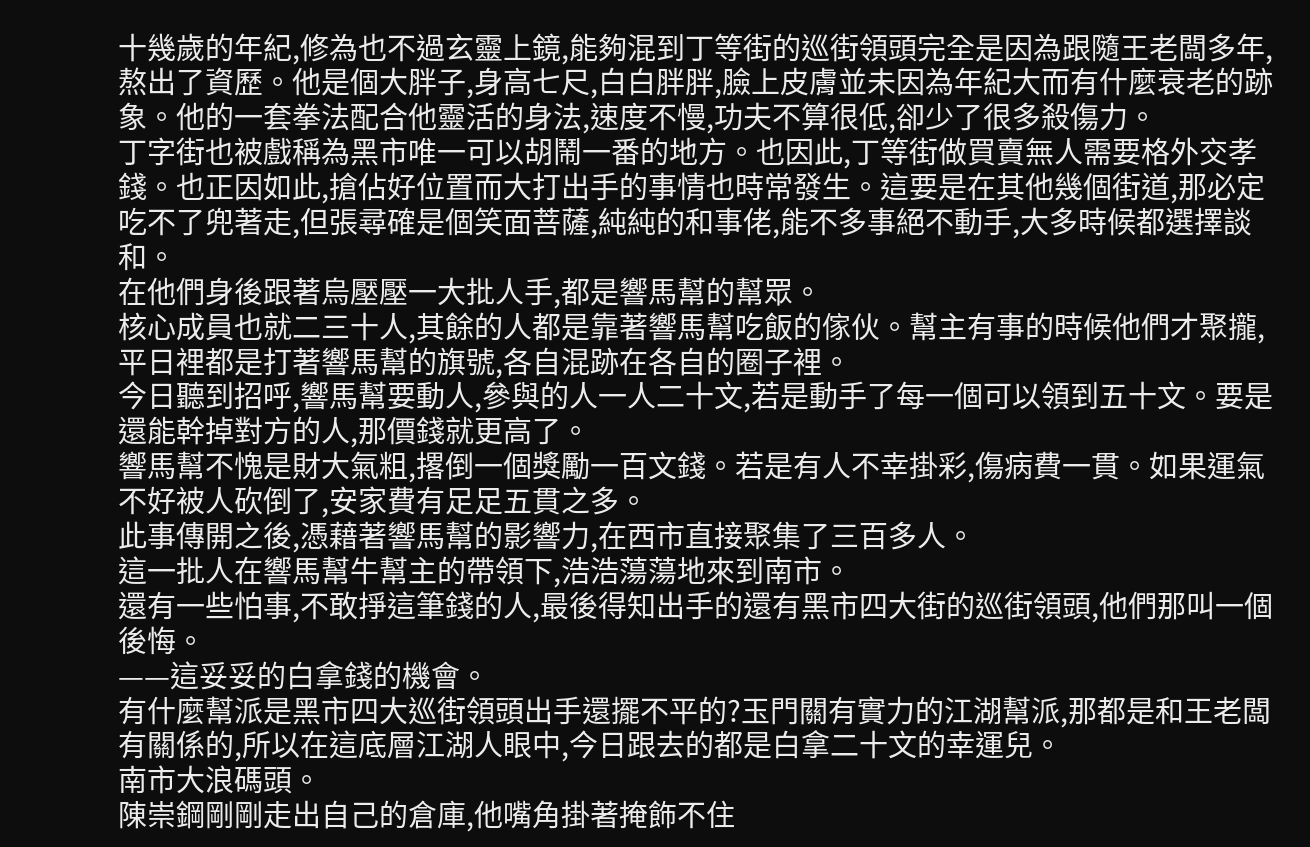十幾歲的年紀,修為也不過玄靈上鏡,能夠混到丁等街的巡街領頭完全是因為跟隨王老闆多年,熬出了資歷。他是個大胖子,身高七尺,白白胖胖,臉上皮膚並未因為年紀大而有什麼衰老的跡象。他的一套拳法配合他靈活的身法,速度不慢,功夫不算很低,卻少了很多殺傷力。
丁字街也被戲稱為黑市唯一可以胡鬧一番的地方。也因此,丁等街做買賣無人需要格外交孝錢。也正因如此,搶佔好位置而大打出手的事情也時常發生。這要是在其他幾個街道,那必定吃不了兜著走,但張尋確是個笑面菩薩,純純的和事佬,能不多事絕不動手,大多時候都選擇談和。
在他們身後跟著烏壓壓一大批人手,都是響馬幫的幫眾。
核心成員也就二三十人,其餘的人都是靠著響馬幫吃飯的傢伙。幫主有事的時候他們才聚攏,平日裡都是打著響馬幫的旗號,各自混跡在各自的圈子裡。
今日聽到招呼,響馬幫要動人,參與的人一人二十文,若是動手了每一個可以領到五十文。要是還能幹掉對方的人,那價錢就更高了。
響馬幫不愧是財大氣粗,撂倒一個獎勵一百文錢。若是有人不幸掛彩,傷病費一貫。如果運氣不好被人砍倒了,安家費有足足五貫之多。
此事傳開之後,憑藉著響馬幫的影響力,在西市直接聚集了三百多人。
這一批人在響馬幫牛幫主的帶領下,浩浩蕩蕩地來到南市。
還有一些怕事,不敢掙這筆錢的人,最後得知出手的還有黑市四大街的巡街領頭,他們那叫一個後悔。
——這妥妥的白拿錢的機會。
有什麼幫派是黑市四大巡街領頭出手還擺不平的?玉門關有實力的江湖幫派,那都是和王老闆有關係的,所以在這底層江湖人眼中,今日跟去的都是白拿二十文的幸運兒。
南市大浪碼頭。
陳崇鋼剛剛走出自己的倉庫,他嘴角掛著掩飾不住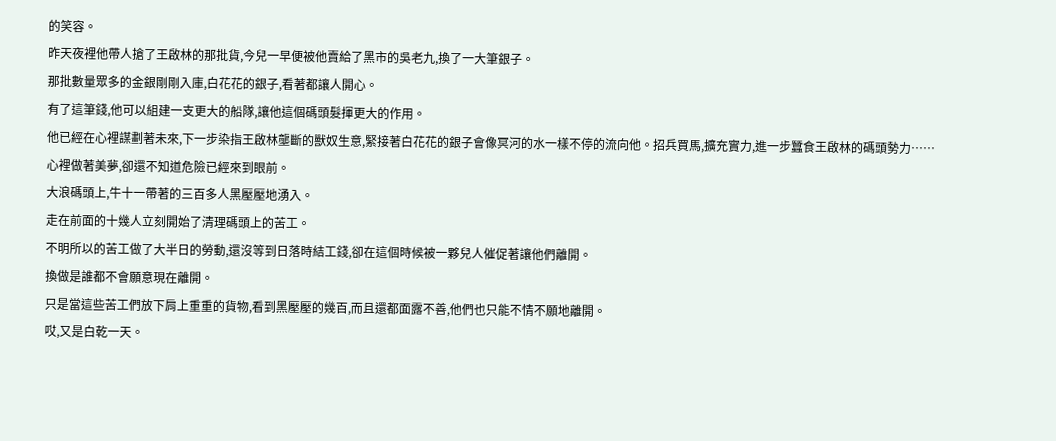的笑容。
昨天夜裡他帶人搶了王啟林的那批貨,今兒一早便被他賣給了黑市的吳老九,換了一大筆銀子。
那批數量眾多的金銀剛剛入庫,白花花的銀子,看著都讓人開心。
有了這筆錢,他可以組建一支更大的船隊,讓他這個碼頭髮揮更大的作用。
他已經在心裡謀劃著未來,下一步染指王啟林壟斷的獸奴生意,緊接著白花花的銀子會像冥河的水一樣不停的流向他。招兵買馬,擴充實力,進一步蠶食王啟林的碼頭勢力……
心裡做著美夢,卻還不知道危險已經來到眼前。
大浪碼頭上,牛十一帶著的三百多人黑壓壓地湧入。
走在前面的十幾人立刻開始了清理碼頭上的苦工。
不明所以的苦工做了大半日的勞動,還沒等到日落時結工錢,卻在這個時候被一夥兒人催促著讓他們離開。
換做是誰都不會願意現在離開。
只是當這些苦工們放下肩上重重的貨物,看到黑壓壓的幾百,而且還都面露不善,他們也只能不情不願地離開。
哎,又是白乾一天。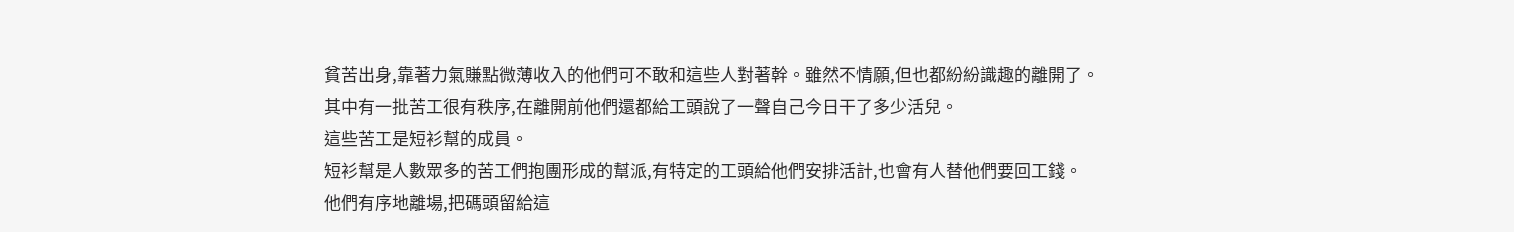貧苦出身,靠著力氣賺點微薄收入的他們可不敢和這些人對著幹。雖然不情願,但也都紛紛識趣的離開了。
其中有一批苦工很有秩序,在離開前他們還都給工頭說了一聲自己今日干了多少活兒。
這些苦工是短衫幫的成員。
短衫幫是人數眾多的苦工們抱團形成的幫派,有特定的工頭給他們安排活計,也會有人替他們要回工錢。
他們有序地離場,把碼頭留給這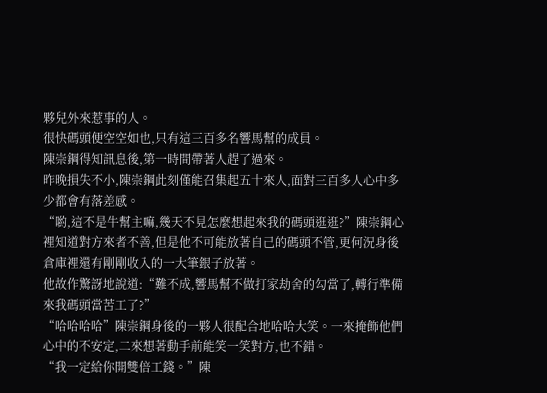夥兒外來惹事的人。
很快碼頭便空空如也,只有這三百多名響馬幫的成員。
陳崇鋼得知訊息後,第一時間帶著人趕了過來。
昨晚損失不小,陳崇鋼此刻僅能召集起五十來人,面對三百多人心中多少都會有落差感。
“喲,這不是牛幫主嘛,幾天不見怎麼想起來我的碼頭逛逛?”陳崇鋼心裡知道對方來者不善,但是他不可能放著自己的碼頭不管,更何況身後倉庫裡還有剛剛收入的一大筆銀子放著。
他故作驚訝地說道:“難不成,響馬幫不做打家劫舍的勾當了,轉行準備來我碼頭當苦工了?”
“哈哈哈哈”陳崇鋼身後的一夥人很配合地哈哈大笑。一來掩飾他們心中的不安定,二來想著動手前能笑一笑對方,也不錯。
“我一定給你開雙倍工錢。”陳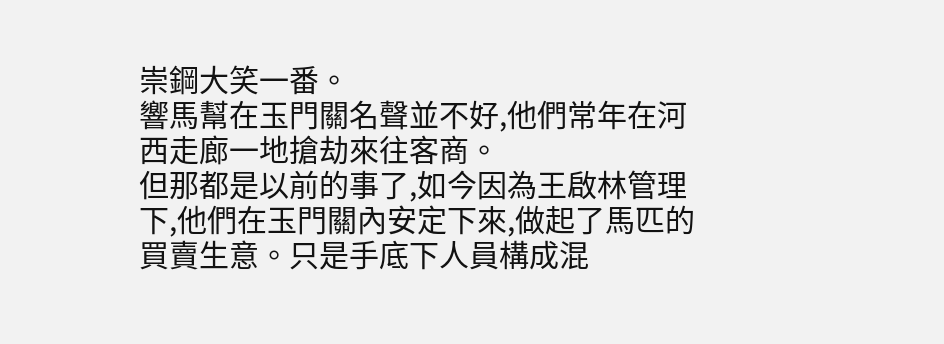崇鋼大笑一番。
響馬幫在玉門關名聲並不好,他們常年在河西走廊一地搶劫來往客商。
但那都是以前的事了,如今因為王啟林管理下,他們在玉門關內安定下來,做起了馬匹的買賣生意。只是手底下人員構成混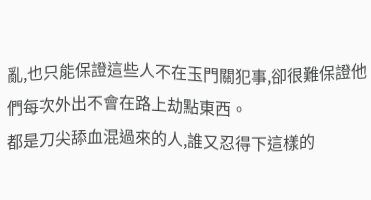亂,也只能保證這些人不在玉門關犯事,卻很難保證他們每次外出不會在路上劫點東西。
都是刀尖舔血混過來的人,誰又忍得下這樣的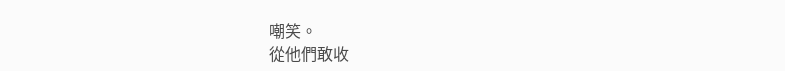嘲笑。
從他們敢收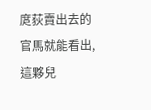庹荻賣出去的官馬就能看出,這夥兒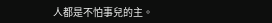人都是不怕事兒的主。